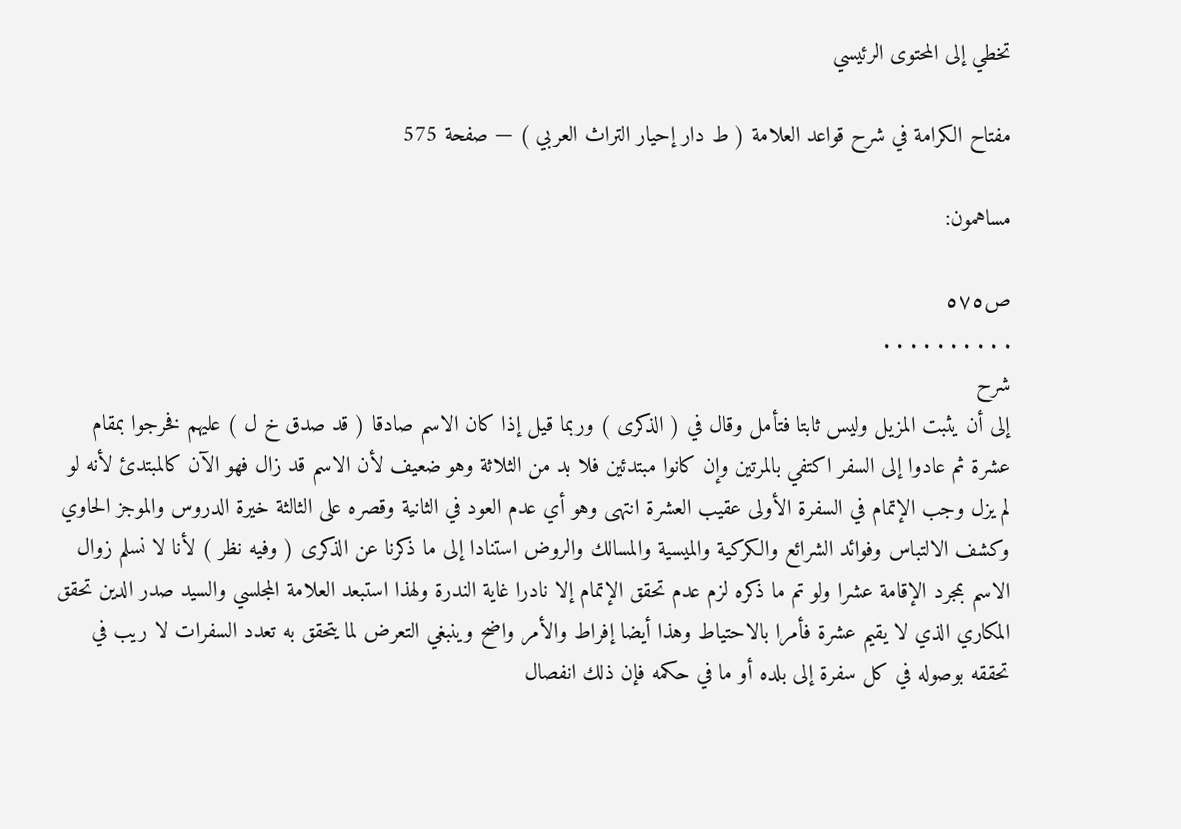تخطي إلى المحتوى الرئيسي

مفتاح الكرامة في شرح قواعد العلامة ( ط دار إحيار التراث العربي ) — صفحة 575

مساهمون:

ص٥٧٥
. . . . . . . . . .
شرح
إلى أن يثبت المزيل وليس ثابتا فتأمل وقال في ( الذكرى ) وربما قيل إذا كان الاسم صادقا ( قد صدق خ ل ) عليهم فخرجوا بمقام عشرة ثم عادوا إلى السفر اكتفي بالمرتين وإن كانوا مبتدئين فلا بد من الثلاثة وهو ضعيف لأن الاسم قد زال فهو الآن كالمبتدئ لأنه لو لم يزل وجب الإتمام في السفرة الأولى عقيب العشرة انتهى وهو أي عدم العود في الثانية وقصره على الثالثة خيرة الدروس والموجز الحاوي وكشف الالتباس وفوائد الشرائع والكركية والميسية والمسالك والروض استنادا إلى ما ذكرنا عن الذكرى ( وفيه نظر ) لأنا لا نسلم زوال الاسم بمجرد الإقامة عشرا ولو تم ما ذكره لزم عدم تحقق الإتمام إلا نادرا غاية الندرة ولهذا استبعد العلامة المجلسي والسيد صدر الدين تحقق المكاري الذي لا يقيم عشرة فأمرا بالاحتياط وهذا أيضا إفراط والأمر واضح وينبغي التعرض لما يتحقق به تعدد السفرات لا ريب في تحققه بوصوله في كل سفرة إلى بلده أو ما في حكمه فإن ذلك انفصال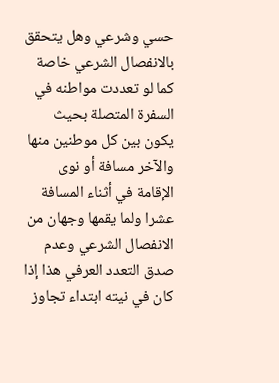حسي وشرعي وهل يتحقق بالانفصال الشرعي خاصة كما لو تعددت مواطنه في السفرة المتصلة بحيث يكون بين كل موطنين منها والآخر مسافة أو نوى الإقامة في أثناء المسافة عشرا ولما يقمها وجهان من الانفصال الشرعي وعدم صدق التعدد العرفي هذا إذا كان في نيته ابتداء تجاوز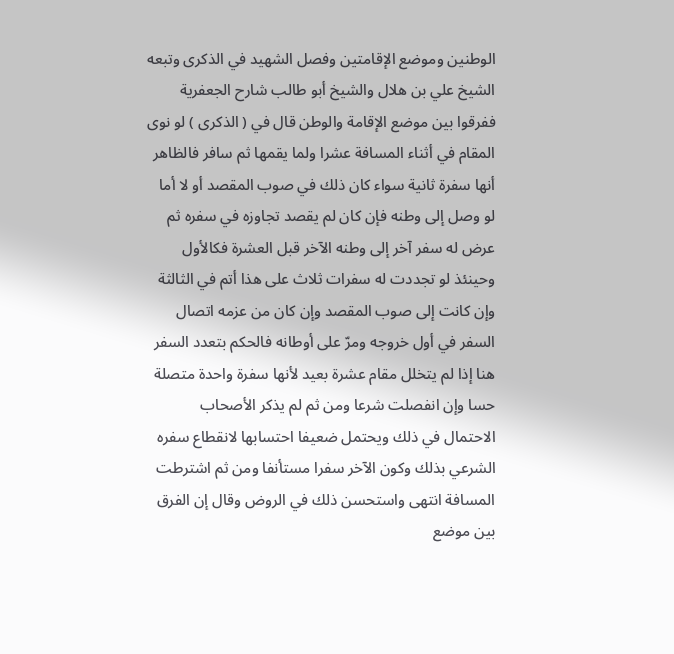الوطنين وموضع الإقامتين وفصل الشهيد في الذكرى وتبعه الشيخ علي بن هلال والشيخ أبو طالب شارح الجعفرية ففرقوا بين موضع الإقامة والوطن قال في ( الذكرى ) لو نوى المقام في أثناء المسافة عشرا ولما يقمها ثم سافر فالظاهر أنها سفرة ثانية سواء كان ذلك في صوب المقصد أو لا أما لو وصل إلى وطنه فإن كان لم يقصد تجاوزه في سفره ثم عرض له سفر آخر إلى وطنه الآخر قبل العشرة فكالأول وحينئذ لو تجددت له سفرات ثلاث على هذا أتم في الثالثة وإن كانت إلى صوب المقصد وإن كان من عزمه اتصال السفر في أول خروجه ومرّ على أوطانه فالحكم بتعدد السفر هنا إذا لم يتخلل مقام عشرة بعيد لأنها سفرة واحدة متصلة حسا وإن انفصلت شرعا ومن ثم لم يذكر الأصحاب الاحتمال في ذلك ويحتمل ضعيفا احتسابها لانقطاع سفره الشرعي بذلك وكون الآخر سفرا مستأنفا ومن ثم اشترطت المسافة انتهى واستحسن ذلك في الروض وقال إن الفرق بين موضع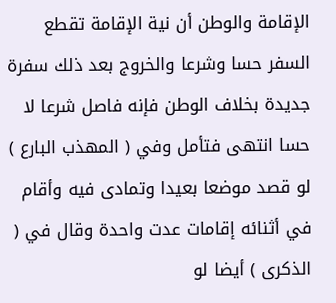الإقامة والوطن أن نية الإقامة تقطع السفر حسا وشرعا والخروج بعد ذلك سفرة جديدة بخلاف الوطن فإنه فاصل شرعا لا حسا انتهى فتأمل وفي ( المهذب البارع ) لو قصد موضعا بعيدا وتمادى فيه وأقام في أثنائه إقامات عدت واحدة وقال في ( الذكرى ) أيضا لو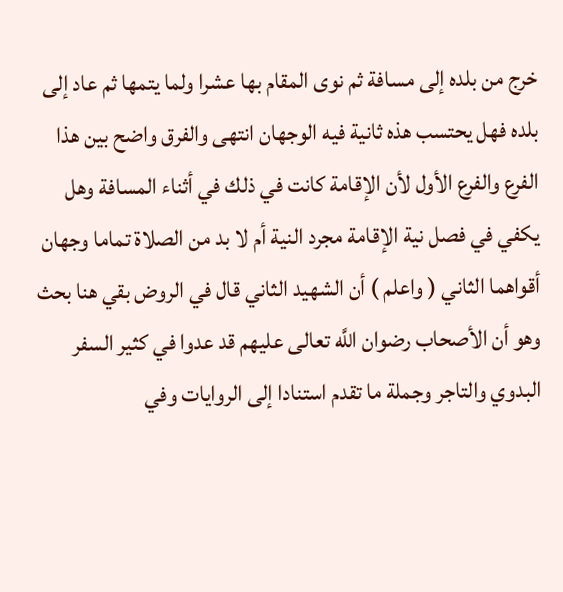خرج من بلده إلى مسافة ثم نوى المقام بها عشرا ولما يتمها ثم عاد إلى بلده فهل يحتسب هذه ثانية فيه الوجهان انتهى والفرق واضح بين هذا الفرع والفرع الأول لأن الإقامة كانت في ذلك في أثناء المسافة وهل يكفي في فصل نية الإقامة مجرد النية أم لا بد من الصلاة تماما وجهان أقواهما الثاني ( واعلم ) أن الشهيد الثاني قال في الروض بقي هنا بحث وهو أن الأصحاب رضوان اللَّه تعالى عليهم قد عدوا في كثير السفر البدوي والتاجر وجملة ما تقدم استنادا إلى الروايات وفي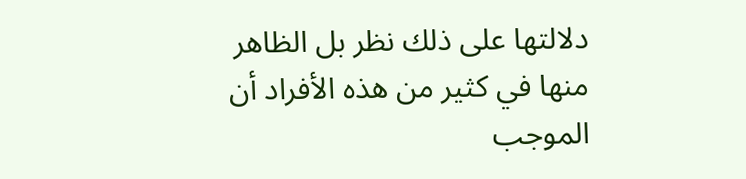دلالتها على ذلك نظر بل الظاهر منها في كثير من هذه الأفراد أن الموجب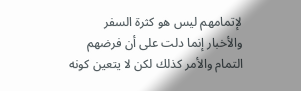لإتمامهم ليس هو كثرة السفر والأخبار إنما دلت على أن فرضهم التمام والأمر كذلك لكن لا يتعين كونه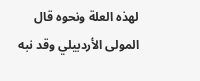لهذه العلة ونحوه قال المولى الأردبيلي وقد نبه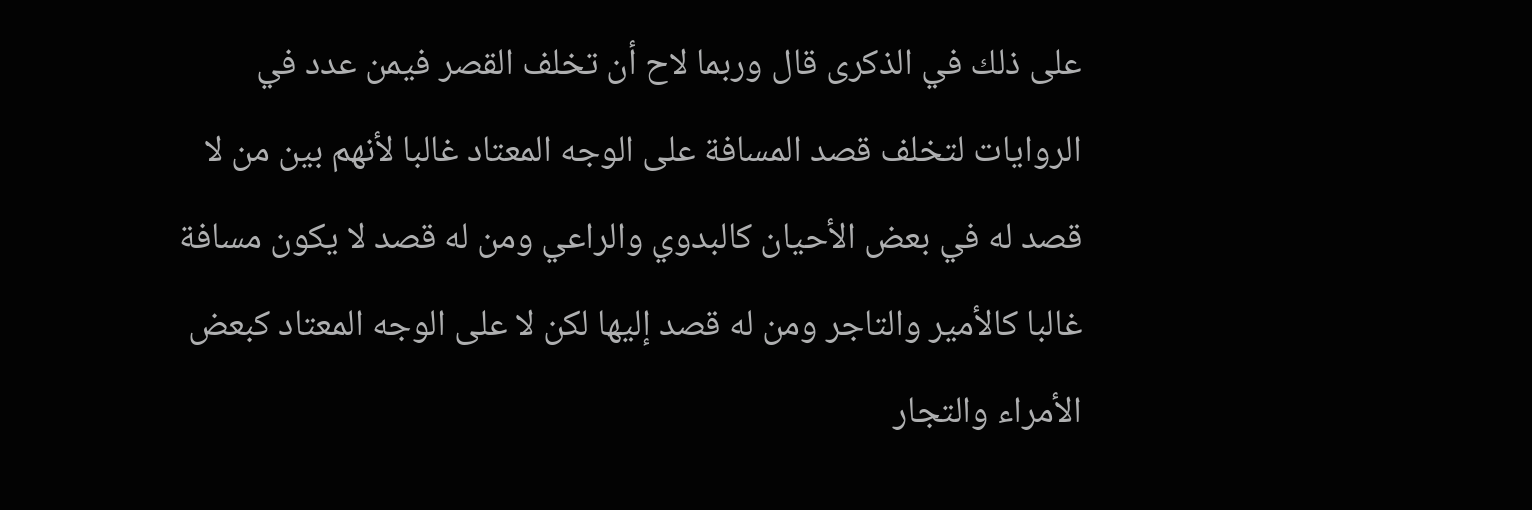على ذلك في الذكرى قال وربما لاح أن تخلف القصر فيمن عدد في الروايات لتخلف قصد المسافة على الوجه المعتاد غالبا لأنهم بين من لا قصد له في بعض الأحيان كالبدوي والراعي ومن له قصد لا يكون مسافة غالبا كالأمير والتاجر ومن له قصد إليها لكن لا على الوجه المعتاد كبعض الأمراء والتجار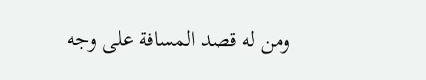ومن له قصد المسافة على وجه